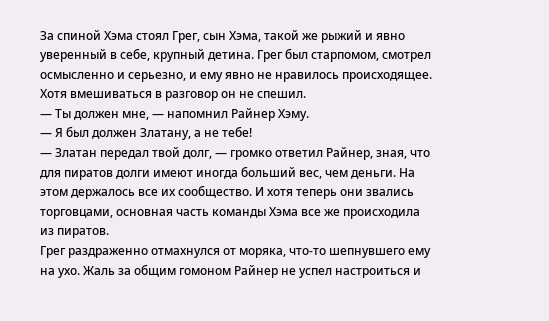За спиной Хэма стоял Грег, сын Хэма, такой же рыжий и явно уверенный в себе, крупный детина. Грег был старпомом, смотрел осмысленно и серьезно, и ему явно не нравилось происходящее. Хотя вмешиваться в разговор он не спешил.
— Ты должен мне, — напомнил Райнер Хэму.
— Я был должен Златану, а не тебе!
— Златан передал твой долг, — громко ответил Райнер, зная, что для пиратов долги имеют иногда больший вес, чем деньги. На этом держалось все их сообщество. И хотя теперь они звались торговцами, основная часть команды Хэма все же происходила из пиратов.
Грег раздраженно отмахнулся от моряка, что-то шепнувшего ему на ухо. Жаль за общим гомоном Райнер не успел настроиться и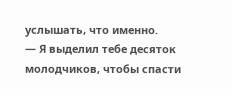услышать, что именно.
— Я выделил тебе десяток молодчиков, чтобы спасти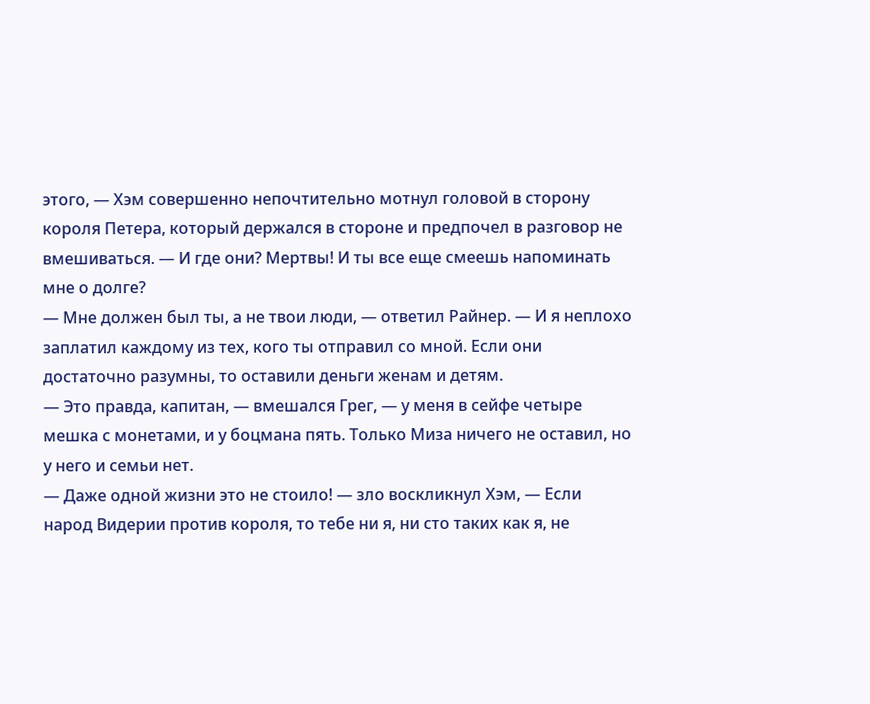этого, — Хэм совершенно непочтительно мотнул головой в сторону короля Петера, который держался в стороне и предпочел в разговор не вмешиваться. — И где они? Мертвы! И ты все еще смеешь напоминать мне о долге?
— Мне должен был ты, а не твои люди, — ответил Райнер. — И я неплохо заплатил каждому из тех, кого ты отправил со мной. Если они достаточно разумны, то оставили деньги женам и детям.
— Это правда, капитан, — вмешался Грег, — у меня в сейфе четыре мешка с монетами, и у боцмана пять. Только Миза ничего не оставил, но у него и семьи нет.
— Даже одной жизни это не стоило! — зло воскликнул Хэм, — Если народ Видерии против короля, то тебе ни я, ни сто таких как я, не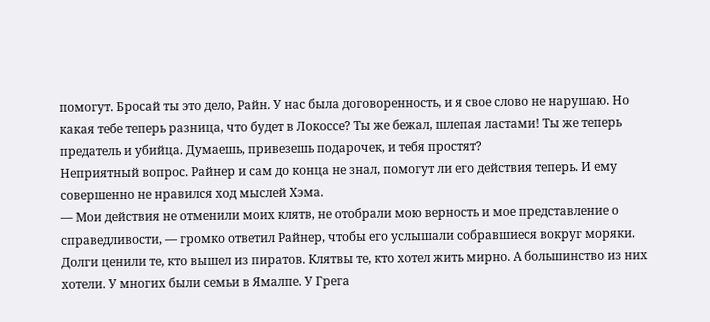помогут. Бросай ты это дело, Райн. У нас была договоренность, и я свое слово не нарушаю. Но какая тебе теперь разница, что будет в Локоссе? Ты же бежал, шлепая ластами! Ты же теперь предатель и убийца. Думаешь, привезешь подарочек, и тебя простят?
Неприятный вопрос. Райнер и сам до конца не знал, помогут ли его действия теперь. И ему совершенно не нравился ход мыслей Хэма.
— Мои действия не отменили моих клятв, не отобрали мою верность и мое представление о справедливости, — громко ответил Райнер, чтобы его услышали собравшиеся вокруг моряки.
Долги ценили те, кто вышел из пиратов. Клятвы те, кто хотел жить мирно. А большинство из них хотели. У многих были семьи в Ямалпе. У Грега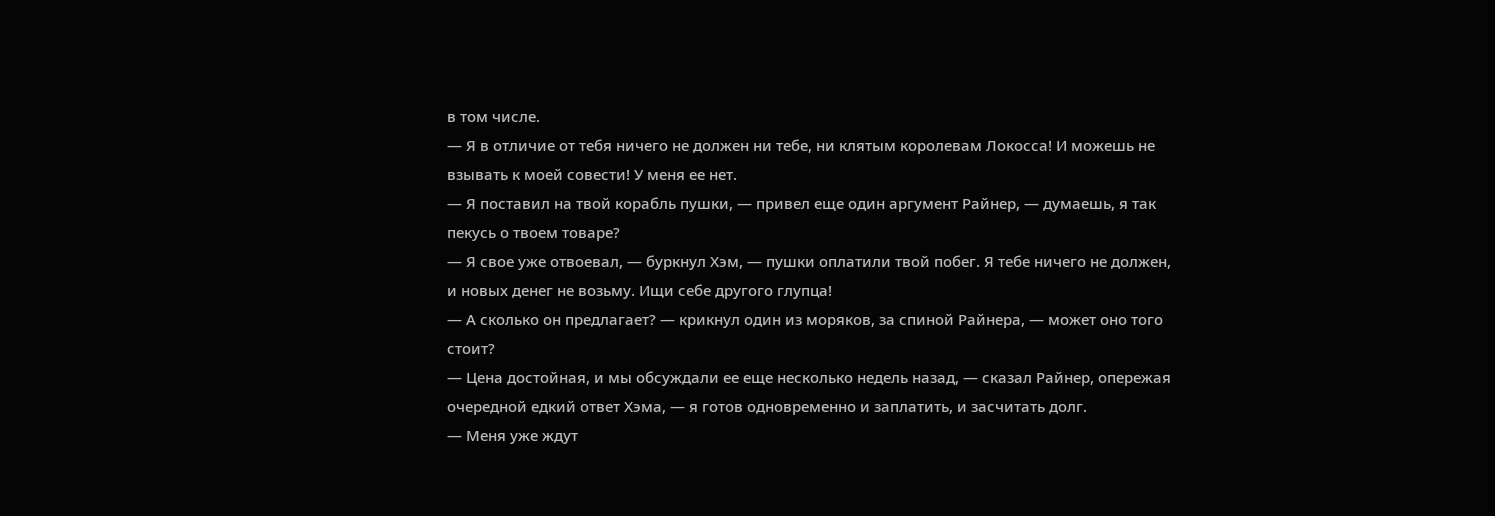в том числе.
— Я в отличие от тебя ничего не должен ни тебе, ни клятым королевам Локосса! И можешь не взывать к моей совести! У меня ее нет.
— Я поставил на твой корабль пушки, — привел еще один аргумент Райнер, — думаешь, я так пекусь о твоем товаре?
— Я свое уже отвоевал, — буркнул Хэм, — пушки оплатили твой побег. Я тебе ничего не должен, и новых денег не возьму. Ищи себе другого глупца!
— А сколько он предлагает? — крикнул один из моряков, за спиной Райнера, — может оно того стоит?
— Цена достойная, и мы обсуждали ее еще несколько недель назад, — сказал Райнер, опережая очередной едкий ответ Хэма, — я готов одновременно и заплатить, и засчитать долг.
— Меня уже ждут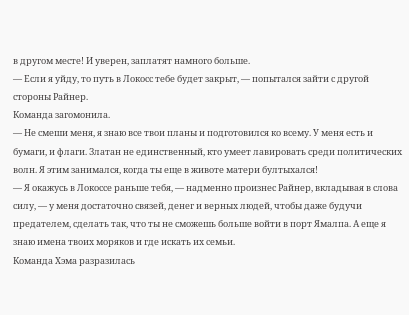в другом месте! И уверен, заплатят намного больше.
— Если я уйду, то путь в Локосс тебе будет закрыт, — попытался зайти с другой стороны Райнер.
Команда загомонила.
— Не смеши меня, я знаю все твои планы и подготовился ко всему. У меня есть и бумаги, и флаги. Златан не единственный, кто умеет лавировать среди политических волн. Я этим занимался, когда ты еще в животе матери бултыхался!
— Я окажусь в Локоссе раньше тебя, — надменно произнес Райнер, вкладывая в слова силу, — у меня достаточно связей, денег и верных людей, чтобы даже будучи предателем, сделать так, что ты не сможешь больше войти в порт Ямалпа. А еще я знаю имена твоих моряков и где искать их семьи.
Команда Хэма разразилась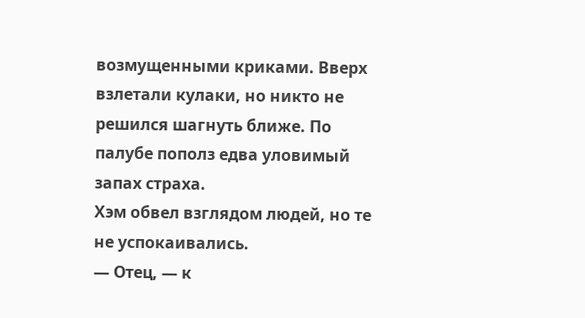возмущенными криками. Вверх взлетали кулаки, но никто не решился шагнуть ближе. По палубе пополз едва уловимый запах страха.
Хэм обвел взглядом людей, но те не успокаивались.
— Отец, — к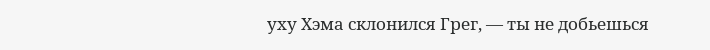уху Хэма склонился Грег, — ты не добьешься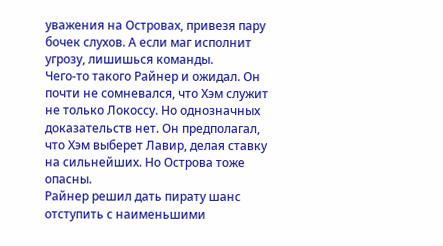уважения на Островах, привезя пару бочек слухов. А если маг исполнит угрозу, лишишься команды.
Чего-то такого Райнер и ожидал. Он почти не сомневался, что Хэм служит не только Локоссу. Но однозначных доказательств нет. Он предполагал, что Хэм выберет Лавир, делая ставку на сильнейших. Но Острова тоже опасны.
Райнер решил дать пирату шанс отступить с наименьшими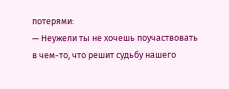потерями:
— Неужели ты не хочешь поучаствовать в чем-то, что решит судьбу нашего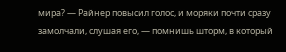мира? — Райнер повысил голос, и моряки почти сразу замолчали, слушая его, — помнишь шторм, в который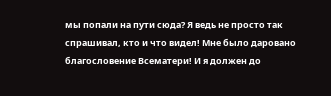мы попали на пути сюда? Я ведь не просто так спрашивал, кто и что видел! Мне было даровано благословение Всематери! И я должен до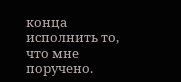конца исполнить то, что мне поручено.